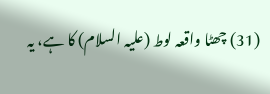(31) چھٹا واقعہ لوط (علیہ السلام) کا ہے، یہ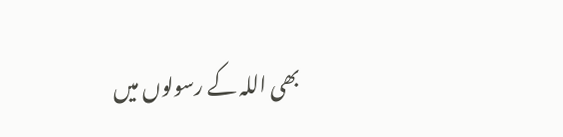بھی اللہ کے رسولوں میں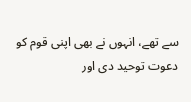سے تھے، انہوں نے بھی اپنی قوم کو دعوت توحید دی اور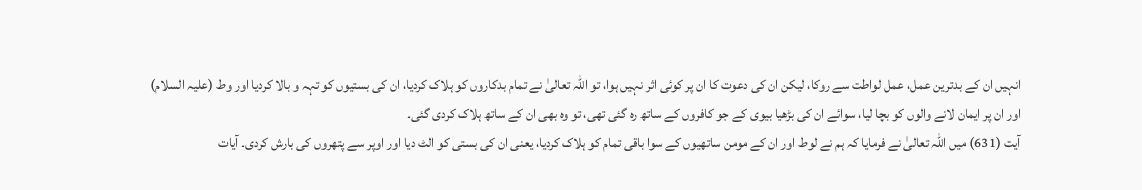انہیں ان کے بدترین عمل، عمل لواطت سے روکا، لیکن ان کی دعوت کا ان پر کوئی اثر نہیں ہوا، تو اللہ تعالیٰ نے تمام بدکاروں کو ہلاک کردیا، ان کی بستیوں کو تہہ و بالا کردیا اور وط (علیہ السلام) اور ان پر ایمان لانے والوں کو بچا لیا، سوائے ان کی بڑھیا بیوی کے جو کافروں کے ساتھ رہ گئی تھی، تو وہ بھی ان کے ساتھ ہلاک کردی گئی۔
آیت (631) میں اللہ تعالیٰ نے فرمایا کہ ہم نے لوط اور ان کے مومن ساتھیوں کے سوا باقی تمام کو ہلاک کردیا، یعنی ان کی بستی کو الٹ دیا اور اوپر سے پتھروں کی بارش کردی۔ آیات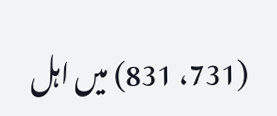(731، 831) میں اہل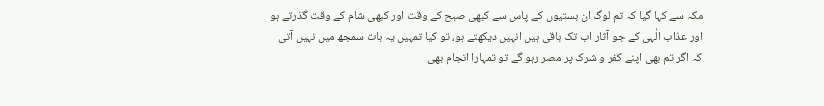مکہ سے کہا گیا کہ تم لوگ ان بستیوں کے پاس سے کبھی صبح کے وقت اور کبھی شام کے وقت گذرتے ہو اور عذاب الٰہی کے جو آثار اب تک باقی ہیں انہیں دیکھتے ہو، تو کیا تمہیں یہ بات سمجھ میں نہیں آتی کہ اگر تم بھی اپنے کفر و شرک پر مصر رہو گے تو تمہارا انجام بھی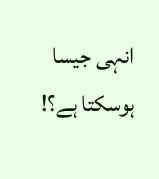انہی جیسا ہوسکتا ہے؟!